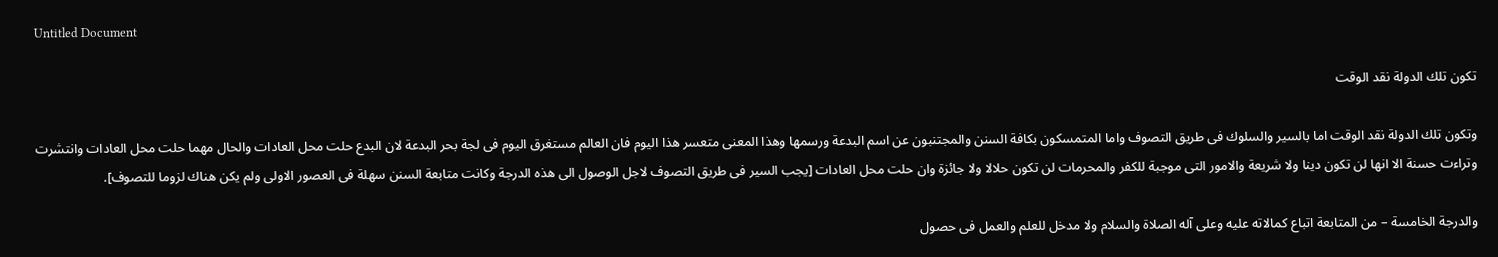Untitled Document

تكون تلك الدولة نقد الوقت

وتكون تلك الدولة نقد الوقت اما بالسیر والسلوك فی طریق التصوف واما المتمسكون بكافة السنن والمجتنبون عن اسم البدعة ورسمها وهذا المعنی متعسر هذا الیوم فان العالم مستغرق الیوم فی لجة بحر البدعة لان البدع حلت محل العادات والحال مهما حلت محل العادات وانتشرت وتراءت حسنة الا انها لن تكون دینا ولا شریعة والامور التی موجبة للكفر والمحرمات لن تكون حلالا ولا جائزة وان حلت محل العادات [یجب السیر فی طریق التصوف لاجل الوصول الی هذه الدرجة وكانت متابعة السنن سهلة فی العصور الاولی ولم یكن هناك لزوما للتصوف].

والدرجة الخامسة – من المتابعة اتباع كمالاته علیه وعلی آله الصلاة والسلام ولا مدخل للعلم والعمل فی حصول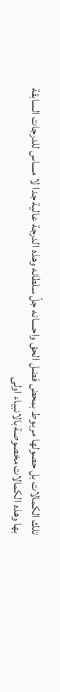تلك الكمالات بل حصولها مربوط بمحض فضل الحق واحسانه جلّ سلطانه وهذه الدرجة عالیة جدا لا مساس للدرجات السابقة بها وهذه الكمالات مخصوصة بالانبیاء اولی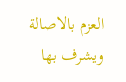العزم بالاصالة ویشرف بها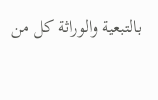بالتبعیة والوراثة كل من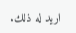ارید له ذلك.